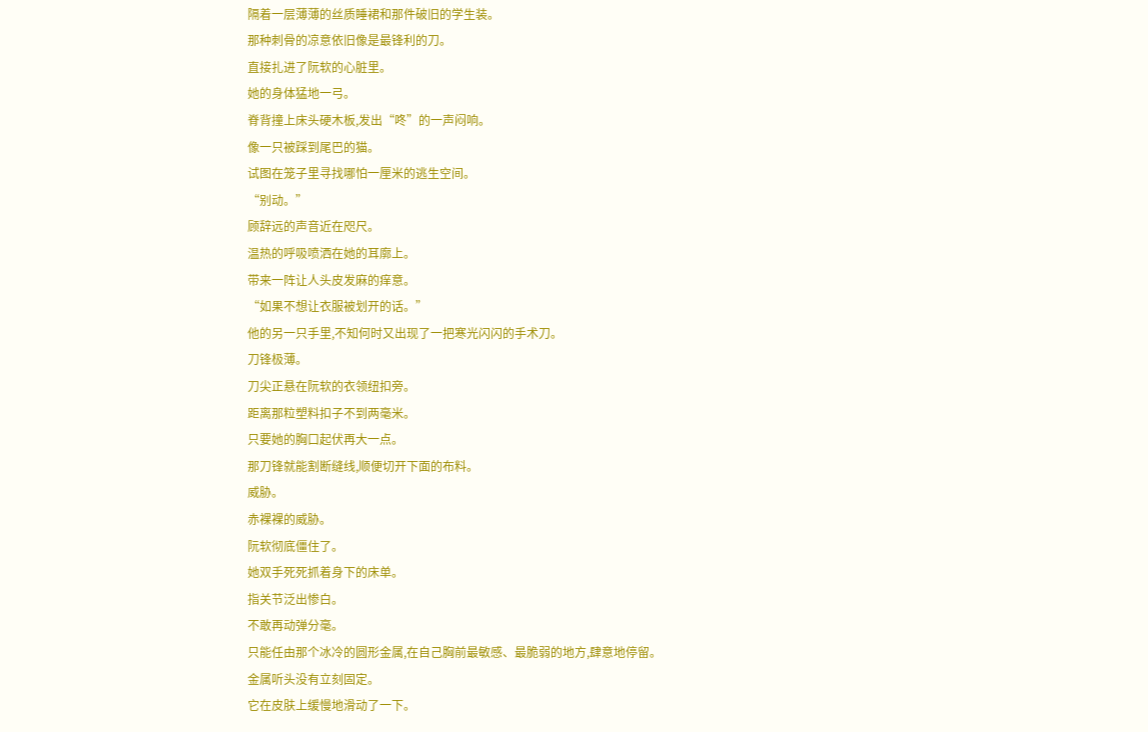隔着一层薄薄的丝质睡裙和那件破旧的学生装。
那种刺骨的凉意依旧像是最锋利的刀。
直接扎进了阮软的心脏里。
她的身体猛地一弓。
脊背撞上床头硬木板,发出“咚”的一声闷响。
像一只被踩到尾巴的猫。
试图在笼子里寻找哪怕一厘米的逃生空间。
“别动。”
顾辞远的声音近在咫尺。
温热的呼吸喷洒在她的耳廓上。
带来一阵让人头皮发麻的痒意。
“如果不想让衣服被划开的话。”
他的另一只手里,不知何时又出现了一把寒光闪闪的手术刀。
刀锋极薄。
刀尖正悬在阮软的衣领纽扣旁。
距离那粒塑料扣子不到两毫米。
只要她的胸口起伏再大一点。
那刀锋就能割断缝线,顺便切开下面的布料。
威胁。
赤裸裸的威胁。
阮软彻底僵住了。
她双手死死抓着身下的床单。
指关节泛出惨白。
不敢再动弹分毫。
只能任由那个冰冷的圆形金属,在自己胸前最敏感、最脆弱的地方,肆意地停留。
金属听头没有立刻固定。
它在皮肤上缓慢地滑动了一下。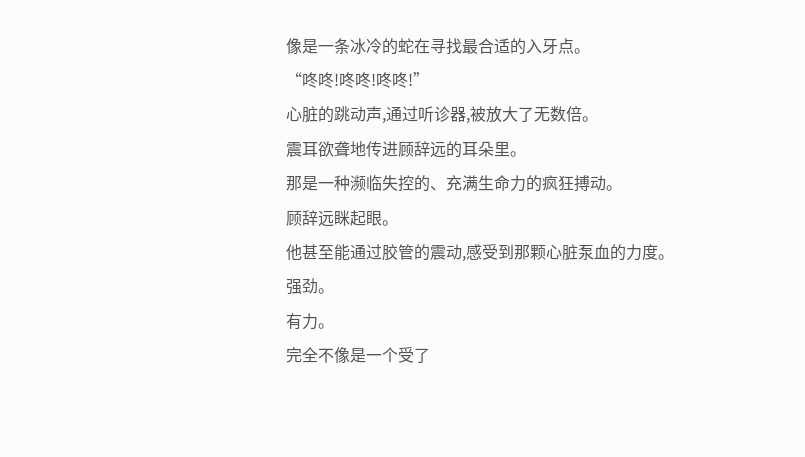像是一条冰冷的蛇在寻找最合适的入牙点。
“咚咚!咚咚!咚咚!”
心脏的跳动声,通过听诊器,被放大了无数倍。
震耳欲聋地传进顾辞远的耳朵里。
那是一种濒临失控的、充满生命力的疯狂搏动。
顾辞远眯起眼。
他甚至能通过胶管的震动,感受到那颗心脏泵血的力度。
强劲。
有力。
完全不像是一个受了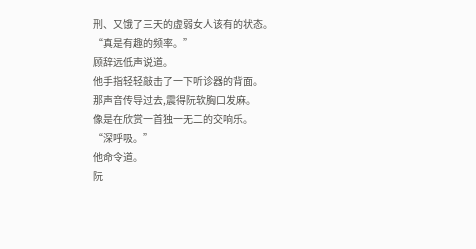刑、又饿了三天的虚弱女人该有的状态。
“真是有趣的频率。”
顾辞远低声说道。
他手指轻轻敲击了一下听诊器的背面。
那声音传导过去,震得阮软胸口发麻。
像是在欣赏一首独一无二的交响乐。
“深呼吸。”
他命令道。
阮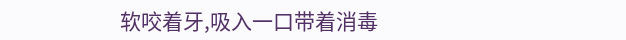软咬着牙,吸入一口带着消毒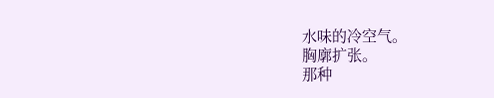水味的冷空气。
胸廓扩张。
那种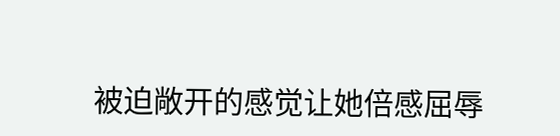被迫敞开的感觉让她倍感屈辱